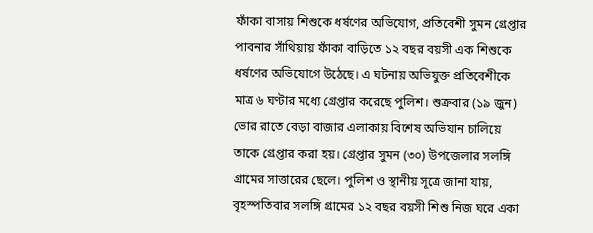ফাঁকা বাসায় শিশুকে ধর্ষণের অভিযোগ, প্রতিবেশী সুমন গ্রেপ্তার
পাবনার সাঁথিয়ায় ফাঁকা বাড়িতে ১২ বছর বয়সী এক শিশুকে ধর্ষণের অভিযোগে উঠেছে। এ ঘটনায় অভিযুক্ত প্রতিবেশীকে মাত্র ৬ ঘণ্টার মধ্যে গ্রেপ্তার করেছে পুলিশ। শুক্রবার (১৯ জুন) ভোর রাতে বেড়া বাজার এলাকায় বিশেষ অভিযান চালিয়ে তাকে গ্রেপ্তার করা হয়। গ্রেপ্তার সুমন (৩০) উপজেলার সলঙ্গি গ্রামের সাত্তারের ছেলে। পুলিশ ও স্থানীয় সূত্রে জানা যায়, বৃহস্পতিবার সলঙ্গি গ্রামের ১২ বছর বয়সী শিশু নিজ ঘরে একা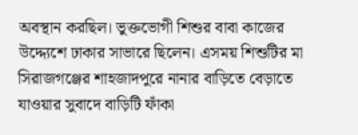অবস্থান করছিল। ভুক্তভোগী শিশুর বাবা কাজের উদ্দ্যেশে ঢাকার সাভারে ছিলেন। এসময় শিশুটির মা সিরাজগঞ্জের শাহজাদপুরে নানার বাড়িতে বেড়াতে যাওয়ার সুবাদে বাড়িটি ফাঁকা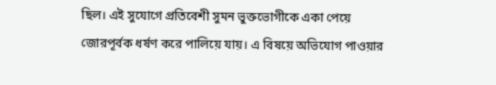ছিল। এই সুযোগে প্রতিবেশী সুমন ভুক্তভোগীকে একা পেয়ে জোরপূর্বক ধর্ষণ করে পালিয়ে যায়। এ বিষয়ে অভিযোগ পাওয়ার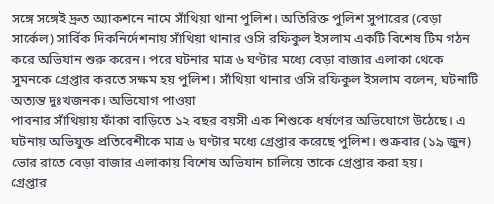সঙ্গে সঙ্গেই দ্রুত অ্যাকশনে নামে সাঁথিয়া থানা পুলিশ। অতিরিক্ত পুলিশ সুপারের (বেড়া সার্কেল) সার্বিক দিকনির্দেশনায় সাঁথিয়া থানার ওসি রফিকুল ইসলাম একটি বিশেষ টিম গঠন করে অভিযান শুরু করেন। পরে ঘটনার মাত্র ৬ ঘণ্টার মধ্যে বেড়া বাজার এলাকা থেকে সুমনকে গ্রেপ্তার করতে সক্ষম হয় পুলিশ। সাঁথিয়া থানার ওসি রফিকুল ইসলাম বলেন, ঘটনাটি অত্যন্ত দুঃখজনক। অভিযোগ পাওয়া
পাবনার সাঁথিয়ায় ফাঁকা বাড়িতে ১২ বছর বয়সী এক শিশুকে ধর্ষণের অভিযোগে উঠেছে। এ ঘটনায় অভিযুক্ত প্রতিবেশীকে মাত্র ৬ ঘণ্টার মধ্যে গ্রেপ্তার করেছে পুলিশ। শুক্রবার (১৯ জুন) ভোর রাতে বেড়া বাজার এলাকায় বিশেষ অভিযান চালিয়ে তাকে গ্রেপ্তার করা হয়।
গ্রেপ্তার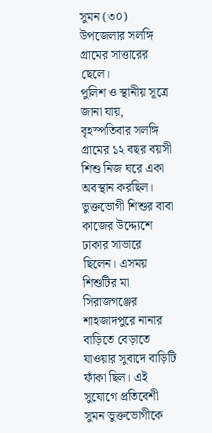সুমন (৩০) উপজেলার সলঙ্গি গ্রামের সাত্তারের ছেলে।
পুলিশ ও স্থানীয় সূত্রে জানা যায়, বৃহস্পতিবার সলঙ্গি গ্রামের ১২ বছর বয়সী শিশু নিজ ঘরে একা অবস্থান করছিল। ভুক্তভোগী শিশুর বাবা কাজের উদ্দ্যেশে ঢাকার সাভারে ছিলেন। এসময় শিশুটির মা সিরাজগঞ্জের শাহজাদপুরে নানার বাড়িতে বেড়াতে যাওয়ার সুবাদে বাড়িটি ফাঁকা ছিল। এই সুযোগে প্রতিবেশী সুমন ভুক্তভোগীকে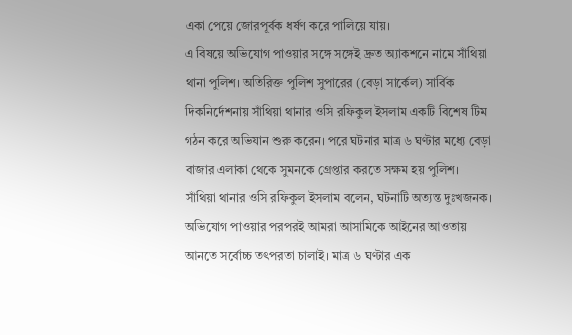একা পেয়ে জোরপূর্বক ধর্ষণ করে পালিয়ে যায়।
এ বিষয়ে অভিযোগ পাওয়ার সঙ্গে সঙ্গেই দ্রুত অ্যাকশনে নামে সাঁথিয়া থানা পুলিশ। অতিরিক্ত পুলিশ সুপারের (বেড়া সার্কেল) সার্বিক দিকনির্দেশনায় সাঁথিয়া থানার ওসি রফিকুল ইসলাম একটি বিশেষ টিম গঠন করে অভিযান শুরু করেন। পরে ঘটনার মাত্র ৬ ঘণ্টার মধ্যে বেড়া বাজার এলাকা থেকে সুমনকে গ্রেপ্তার করতে সক্ষম হয় পুলিশ।
সাঁথিয়া থানার ওসি রফিকুল ইসলাম বলেন, ঘটনাটি অত্যন্ত দুঃখজনক। অভিযোগ পাওয়ার পরপরই আমরা আসামিকে আইনের আওতায় আনতে সর্বোচ্চ তৎপরতা চালাই। মাত্র ৬ ঘণ্টার এক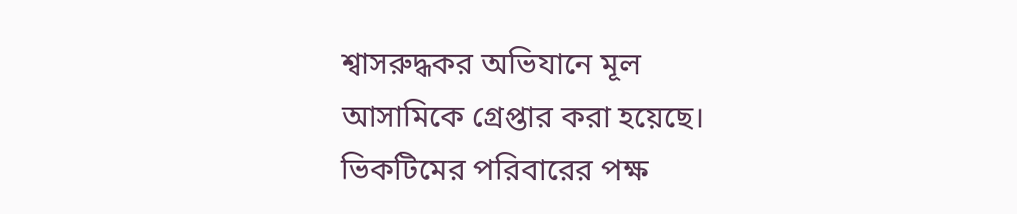শ্বাসরুদ্ধকর অভিযানে মূল আসামিকে গ্রেপ্তার করা হয়েছে। ভিকটিমের পরিবারের পক্ষ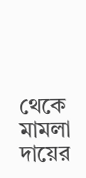থেকে মামলা দায়ের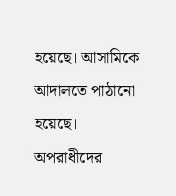হয়েছে। আসামিকে আদালতে পাঠানো হয়েছে।
অপরাধীদের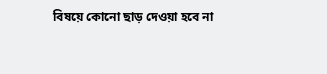বিষয়ে কোনো ছাড় দেওয়া হবে না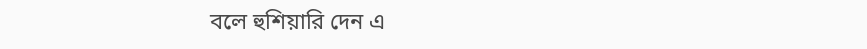বলে হুশিয়ারি দেন এ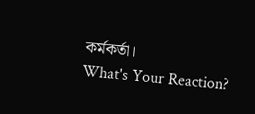কর্মকর্তা।
What's Your Reaction?